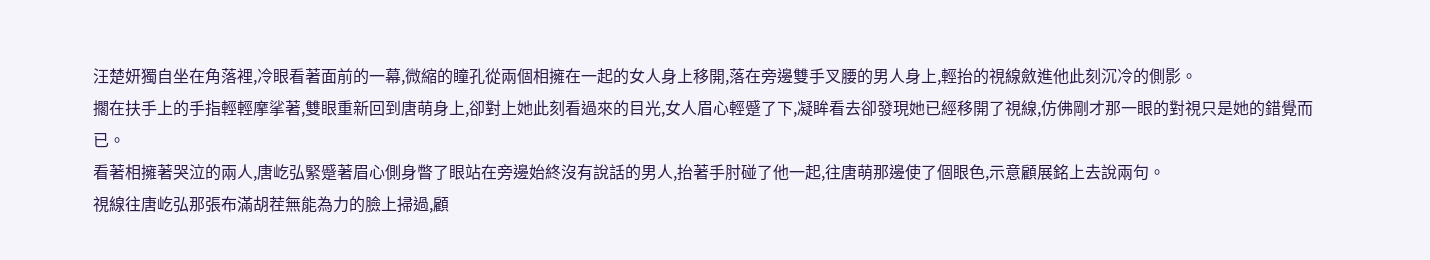汪楚妍獨自坐在角落裡,冷眼看著面前的一幕,微縮的瞳孔從兩個相擁在一起的女人身上移開,落在旁邊雙手叉腰的男人身上,輕抬的視線斂進他此刻沉冷的側影。
擱在扶手上的手指輕輕摩挲著,雙眼重新回到唐萌身上,卻對上她此刻看過來的目光,女人眉心輕蹙了下,凝眸看去卻發現她已經移開了視線,仿佛剛才那一眼的對視只是她的錯覺而已。
看著相擁著哭泣的兩人,唐屹弘緊蹙著眉心側身瞥了眼站在旁邊始終沒有說話的男人,抬著手肘碰了他一起,往唐萌那邊使了個眼色,示意顧展銘上去說兩句。
視線往唐屹弘那張布滿胡茬無能為力的臉上掃過,顧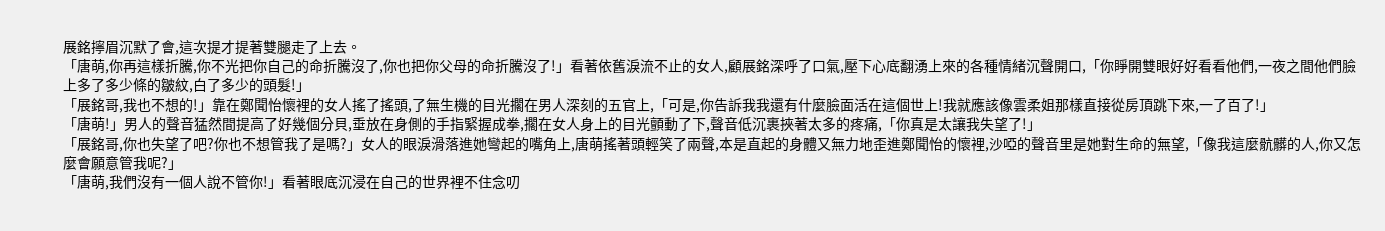展銘擰眉沉默了會,這次提才提著雙腿走了上去。
「唐萌,你再這樣折騰,你不光把你自己的命折騰沒了,你也把你父母的命折騰沒了!」看著依舊淚流不止的女人,顧展銘深呼了口氣,壓下心底翻湧上來的各種情緒沉聲開口,「你睜開雙眼好好看看他們,一夜之間他們臉上多了多少條的皺紋,白了多少的頭髮!」
「展銘哥,我也不想的!」靠在鄭聞怡懷裡的女人搖了搖頭,了無生機的目光擱在男人深刻的五官上,「可是,你告訴我我還有什麼臉面活在這個世上!我就應該像雲柔姐那樣直接從房頂跳下來,一了百了!」
「唐萌!」男人的聲音猛然間提高了好幾個分貝,垂放在身側的手指緊握成拳,擱在女人身上的目光顫動了下,聲音低沉裹挾著太多的疼痛,「你真是太讓我失望了!」
「展銘哥,你也失望了吧?你也不想管我了是嗎?」女人的眼淚滑落進她彎起的嘴角上,唐萌搖著頭輕笑了兩聲,本是直起的身體又無力地歪進鄭聞怡的懷裡,沙啞的聲音里是她對生命的無望,「像我這麼骯髒的人,你又怎麼會願意管我呢?」
「唐萌,我們沒有一個人說不管你!」看著眼底沉浸在自己的世界裡不住念叨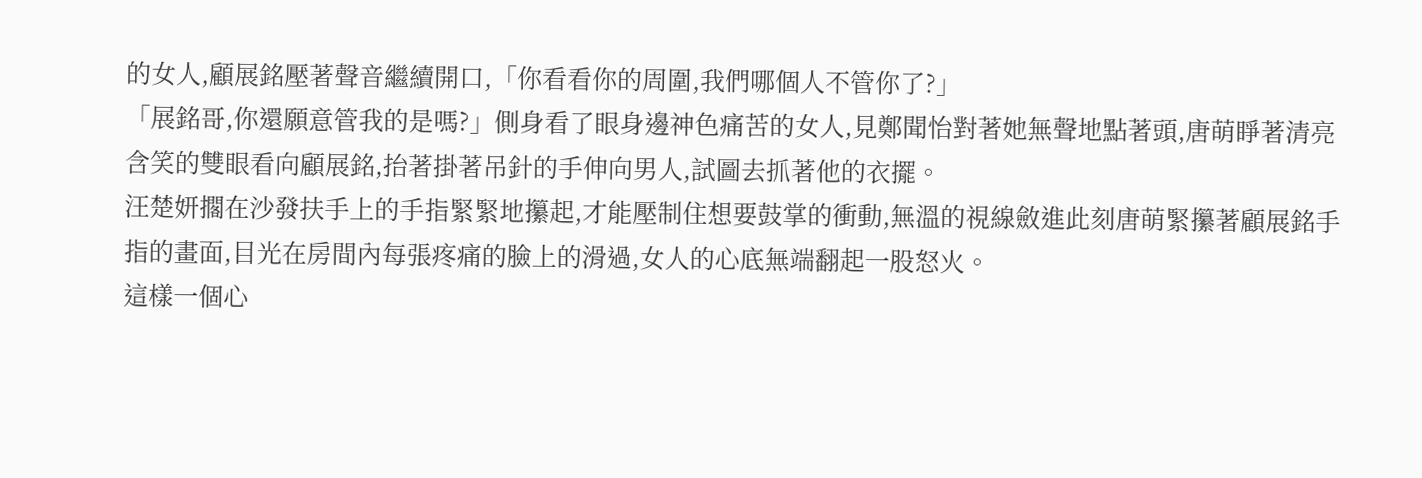的女人,顧展銘壓著聲音繼續開口,「你看看你的周圍,我們哪個人不管你了?」
「展銘哥,你還願意管我的是嗎?」側身看了眼身邊神色痛苦的女人,見鄭聞怡對著她無聲地點著頭,唐萌睜著清亮含笑的雙眼看向顧展銘,抬著掛著吊針的手伸向男人,試圖去抓著他的衣擺。
汪楚妍擱在沙發扶手上的手指緊緊地攥起,才能壓制住想要鼓掌的衝動,無溫的視線斂進此刻唐萌緊攥著顧展銘手指的畫面,目光在房間內每張疼痛的臉上的滑過,女人的心底無端翻起一股怒火。
這樣一個心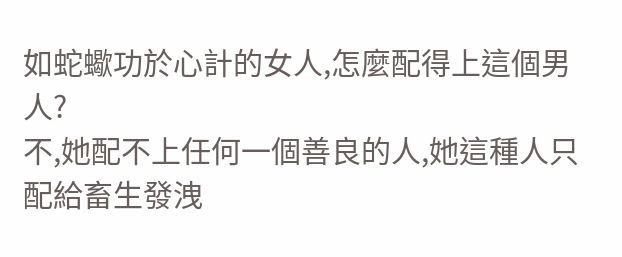如蛇蠍功於心計的女人,怎麼配得上這個男人?
不,她配不上任何一個善良的人,她這種人只配給畜生發洩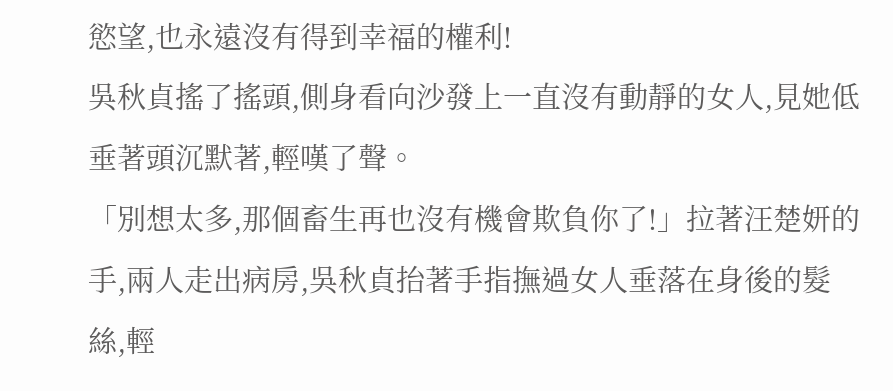慾望,也永遠沒有得到幸福的權利!
吳秋貞搖了搖頭,側身看向沙發上一直沒有動靜的女人,見她低垂著頭沉默著,輕嘆了聲。
「別想太多,那個畜生再也沒有機會欺負你了!」拉著汪楚妍的手,兩人走出病房,吳秋貞抬著手指撫過女人垂落在身後的髮絲,輕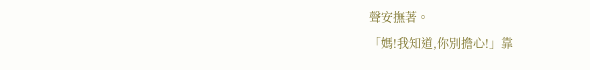聲安撫著。
「媽!我知道,你別擔心!」靠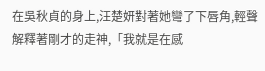在吳秋貞的身上,汪楚妍對著她彎了下唇角,輕聲解釋著剛才的走神,「我就是在感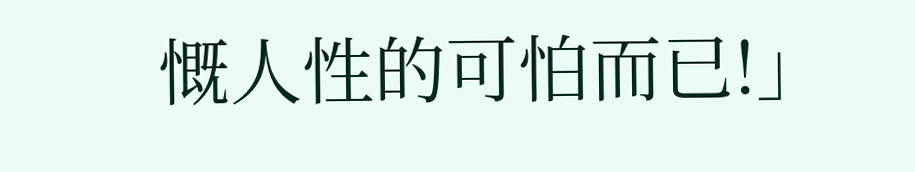慨人性的可怕而已!」